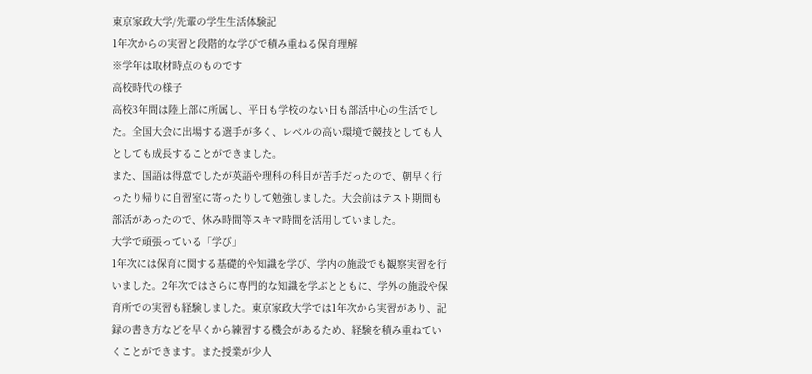東京家政大学/先輩の学生生活体験記
1年次からの実習と段階的な学びで積み重ねる保育理解
※学年は取材時点のものです
高校時代の様子
高校3年間は陸上部に所属し、平日も学校のない日も部活中心の生活でした。全国大会に出場する選手が多く、レベルの高い環境で競技としても人としても成長することができました。
また、国語は得意でしたが英語や理科の科目が苦手だったので、朝早く行ったり帰りに自習室に寄ったりして勉強しました。大会前はテスト期間も部活があったので、休み時間等スキマ時間を活用していました。
大学で頑張っている「学び」
1年次には保育に関する基礎的や知識を学び、学内の施設でも観察実習を行いました。2年次ではさらに専門的な知識を学ぶとともに、学外の施設や保育所での実習も経験しました。東京家政大学では1年次から実習があり、記録の書き方などを早くから練習する機会があるため、経験を積み重ねていくことができます。また授業が少人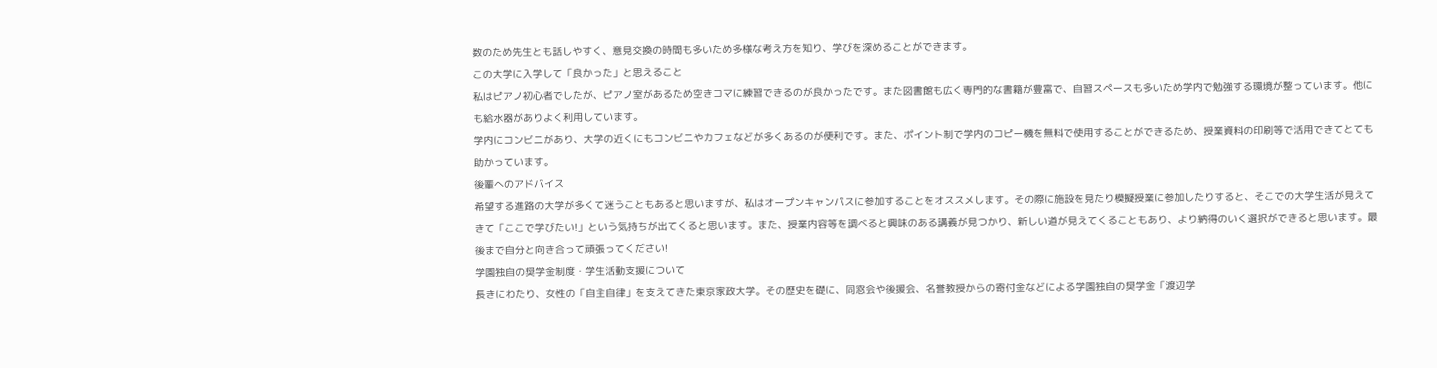数のため先生とも話しやすく、意見交換の時間も多いため多様な考え方を知り、学びを深めることができます。
この大学に入学して「良かった」と思えること
私はピアノ初心者でしたが、ピアノ室があるため空きコマに練習できるのが良かったです。また図書館も広く専門的な書籍が豊富で、自習スペースも多いため学内で勉強する環境が整っています。他にも給水器がありよく利用しています。
学内にコンビニがあり、大学の近くにもコンビニやカフェなどが多くあるのが便利です。また、ポイント制で学内のコピー機を無料で使用することができるため、授業資料の印刷等で活用できてとても助かっています。
後輩へのアドバイス
希望する進路の大学が多くて迷うこともあると思いますが、私はオープンキャンパスに参加することをオススメします。その際に施設を見たり模擬授業に参加したりすると、そこでの大学生活が見えてきて「ここで学びたい!」という気持ちが出てくると思います。また、授業内容等を調べると興味のある講義が見つかり、新しい道が見えてくることもあり、より納得のいく選択ができると思います。最後まで自分と向き合って頑張ってください!
学園独自の奨学金制度・学生活動支援について
長きにわたり、女性の「自主自律」を支えてきた東京家政大学。その歴史を礎に、同窓会や後援会、名誉教授からの寄付金などによる学園独自の奨学金「渡辺学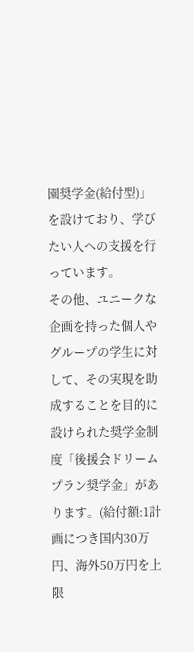園奨学金(給付型)」を設けており、学びたい人への支援を行っています。
その他、ユニークな企画を持った個人やグループの学生に対して、その実現を助成することを目的に設けられた奨学金制度「後援会ドリームプラン奨学金」があります。(給付額:1計画につき国内30万円、海外50万円を上限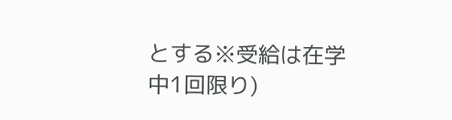とする※受給は在学中1回限り)